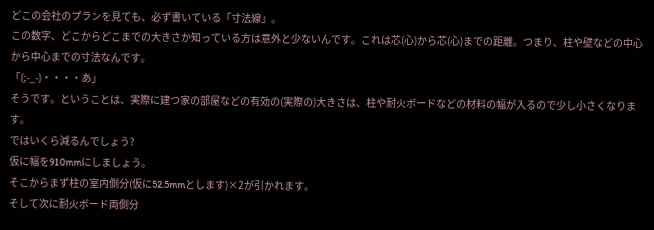どこの会社のプランを見ても、必ず書いている「寸法線」。
この数字、どこからどこまでの大きさか知っている方は意外と少ないんです。これは芯(心)から芯(心)までの距離。つまり、柱や壁などの中心から中心までの寸法なんです。
「(;-_-)・・・・あ」
そうです。ということは、実際に建つ家の部屋などの有効の(実際の)大きさは、柱や耐火ボードなどの材料の幅が入るので少し小さくなります。
ではいくら減るんでしょう?
仮に幅を910mmにしましょう。
そこからまず柱の室内側分(仮に52.5mmとします)×2が引かれます。
そして次に耐火ボード両側分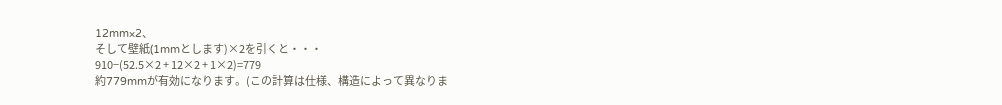12mm×2、
そして壁紙(1mmとします)×2を引くと・・・
910−(52.5×2 + 12×2 + 1×2)=779
約779mmが有効になります。(この計算は仕様、構造によって異なりま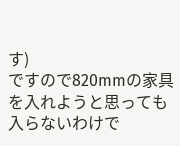す)
ですので820mmの家具を入れようと思っても入らないわけで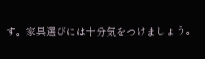す。家具選びには十分気をつけましょう。